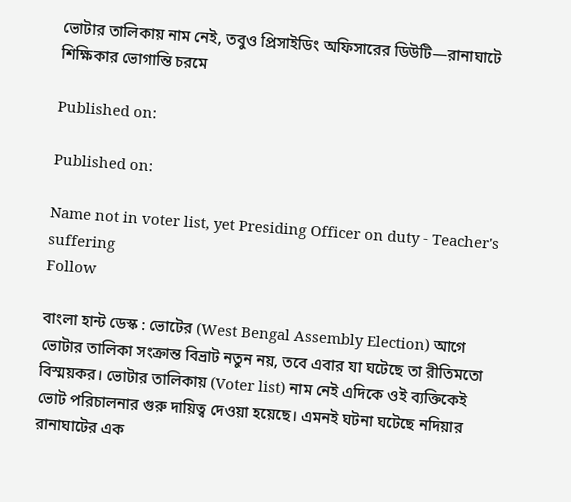ভোটার তালিকায় নাম নেই, তবুও প্রিসাইডিং অফিসারের ডিউটি—রানাঘাটে শিক্ষিকার ভোগান্তি চরমে

Published on:

Published on:

Name not in voter list, yet Presiding Officer on duty - Teacher's suffering
Follow

বাংলা হান্ট ডেস্ক : ভোটের (West Bengal Assembly Election) আগে ভোটার তালিকা সংক্রান্ত বিভ্রাট নতুন নয়, তবে এবার যা ঘটেছে তা রীতিমতো বিস্ময়কর। ভোটার তালিকায় (Voter list) নাম নেই এদিকে ওই ব্যক্তিকেই ভোট পরিচালনার গুরু দায়িত্ব দেওয়া হয়েছে। এমনই ঘটনা ঘটেছে নদিয়ার রানাঘাটের এক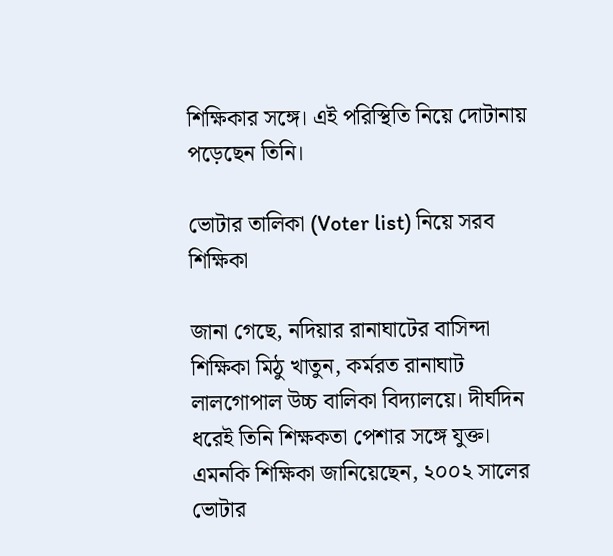শিক্ষিকার সঙ্গে। এই পরিস্থিতি নিয়ে দোটানায় পড়েছেন তিনি।

ভোটার তালিকা (Voter list) নিয়ে সরব শিক্ষিকা

জানা গেছে, নদিয়ার রানাঘাটের বাসিন্দা শিক্ষিকা মিঠু খাতুন, কর্মরত রানাঘাট লালগোপাল উচ্চ বালিকা বিদ্যালয়ে। দীর্ঘদিন ধরেই তিনি শিক্ষকতা পেশার সঙ্গে যুক্ত। এমনকি শিক্ষিকা জানিয়েছেন, ২০০২ সালের ভোটার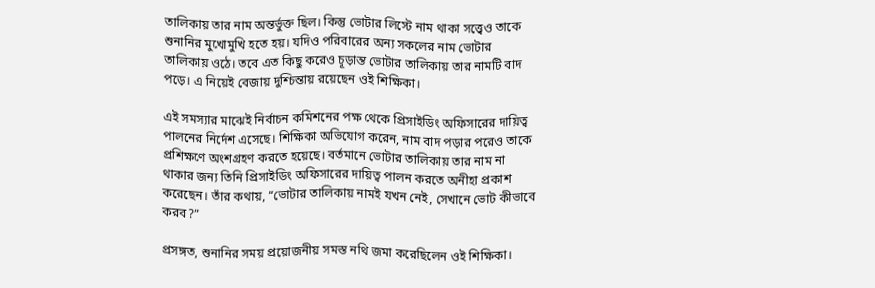তালিকায় তার নাম অন্তর্ভুক্ত ছিল। কিন্তু ভোটার লিস্টে নাম থাকা সত্ত্বেও তাকে শুনানির মুখোমুখি হতে হয়। যদিও পরিবারের অন্য সকলের নাম ভোটার তালিকায় ওঠে। তবে এত কিছু করেও চূড়ান্ত ভোটার তালিকায় তার নামটি বাদ পড়ে। এ নিয়েই বেজায় দুশ্চিন্তায় রয়েছেন ওই শিক্ষিকা। ‌

এই সমস্যার মাঝেই নির্বাচন কমিশনের পক্ষ থেকে প্রিসাইডিং অফিসারের দায়িত্ব পালনের নির্দেশ এসেছে। শিক্ষিকা অভিযোগ করেন, নাম বাদ পড়ার পরেও তাকে প্রশিক্ষণে অংশগ্রহণ করতে হয়েছে। বর্তমানে ভোটার তালিকায় তার নাম না থাকার জন্য তিনি প্রিসাইডিং অফিসারের দায়িত্ব পালন করতে অনীহা প্রকাশ করেছেন। তাঁর কথায়, “ভোটার তালিকায় নামই যখন নেই, সেখানে ভোট কীভাবে করব?”

প্রসঙ্গত, শুনানির সময় প্রয়োজনীয় সমস্ত নথি জমা করেছিলেন ওই শিক্ষিকা।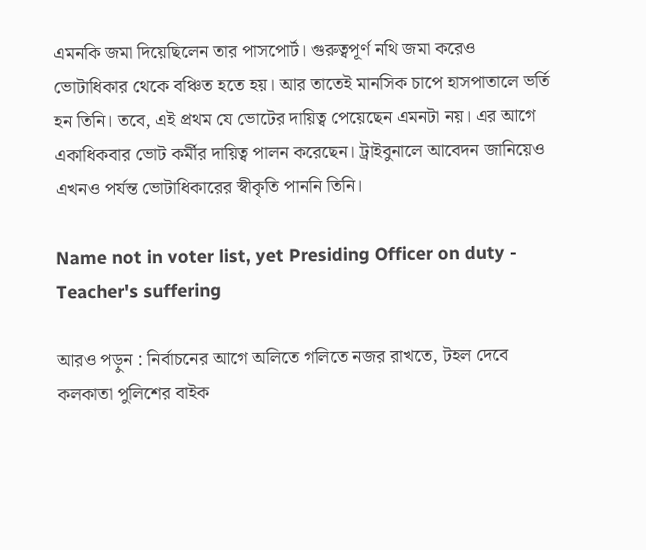এমনকি জমা দিয়েছিলেন তার পাসপোর্ট। গুরুত্বপূর্ণ নথি জমা করেও ভোটাধিকার থেকে বঞ্চিত হতে হয়। আর তাতেই মানসিক চাপে হাসপাতালে ভর্তি হন তিনি। তবে, এই প্রথম যে ভোটের দায়িত্ব পেয়েছেন এমনটা নয়‌। এর আগে একাধিকবার ভোট কর্মীর দায়িত্ব পালন করেছেন। ট্রাইবুনালে আবেদন জানিয়েও এখনও পর্যন্ত ভোটাধিকারের স্বীকৃতি পাননি তিনি।

Name not in voter list, yet Presiding Officer on duty - Teacher's suffering

আরও পড়ুন : নির্বাচনের আগে অলিতে গলিতে নজর রাখতে, টহল দেবে কলকাতা পুলিশের বাইক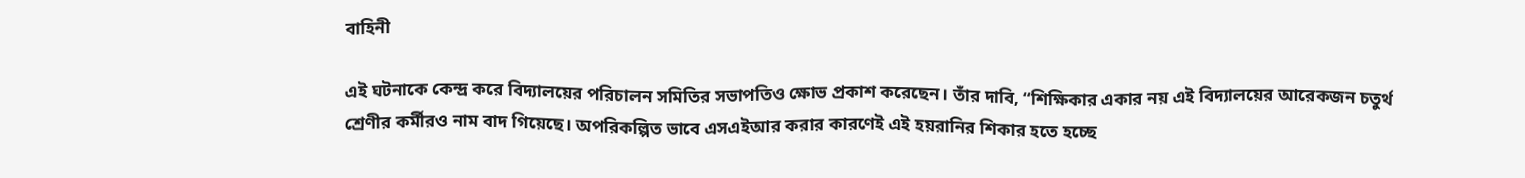বাহিনী

এই ঘটনাকে কেন্দ্র করে বিদ্যালয়ের পরিচালন সমিতির সভাপতিও ক্ষোভ প্রকাশ করেছেন। তাঁর দাবি, “শিক্ষিকার একার নয় এই বিদ্যালয়ের আরেকজন চতুর্থ শ্রেণীর কর্মীরও নাম বাদ গিয়েছে। অপরিকল্পিত ভাবে এসএইআর করার কারণেই এই হয়রানির শিকার হতে হচ্ছে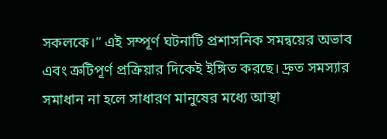সকলকে।” এই সম্পূর্ণ ঘটনাটি প্রশাসনিক সমন্বয়ের অভাব এবং ত্রুটিপূর্ণ প্রক্রিয়ার দিকেই ইঙ্গিত করছে। দ্রুত সমস্যার সমাধান না হলে সাধারণ মানুষের মধ্যে আস্থা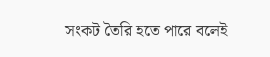সংকট তৈরি হতে পারে বলেই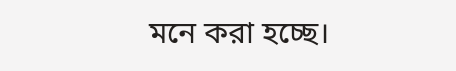মনে করা হচ্ছে।